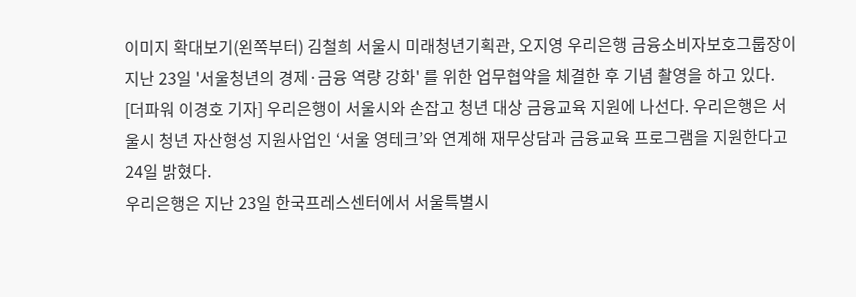이미지 확대보기(왼쪽부터) 김철희 서울시 미래청년기획관, 오지영 우리은행 금융소비자보호그룹장이 지난 23일 '서울청년의 경제·금융 역량 강화' 를 위한 업무협약을 체결한 후 기념 촬영을 하고 있다.
[더파워 이경호 기자] 우리은행이 서울시와 손잡고 청년 대상 금융교육 지원에 나선다. 우리은행은 서울시 청년 자산형성 지원사업인 ‘서울 영테크’와 연계해 재무상담과 금융교육 프로그램을 지원한다고 24일 밝혔다.
우리은행은 지난 23일 한국프레스센터에서 서울특별시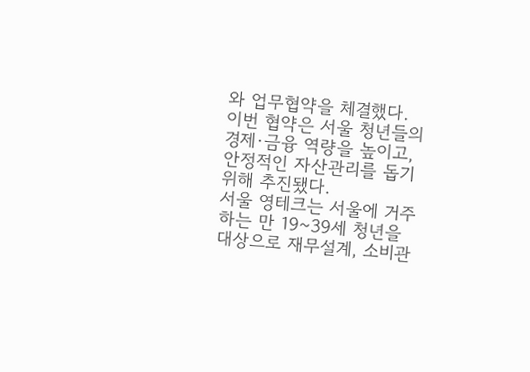와 업무협약을 체결했다. 이번 협약은 서울 청년들의 경제·금융 역량을 높이고, 안정적인 자산관리를 돕기 위해 추진됐다.
서울 영테크는 서울에 거주하는 만 19~39세 청년을 대상으로 재무설계, 소비관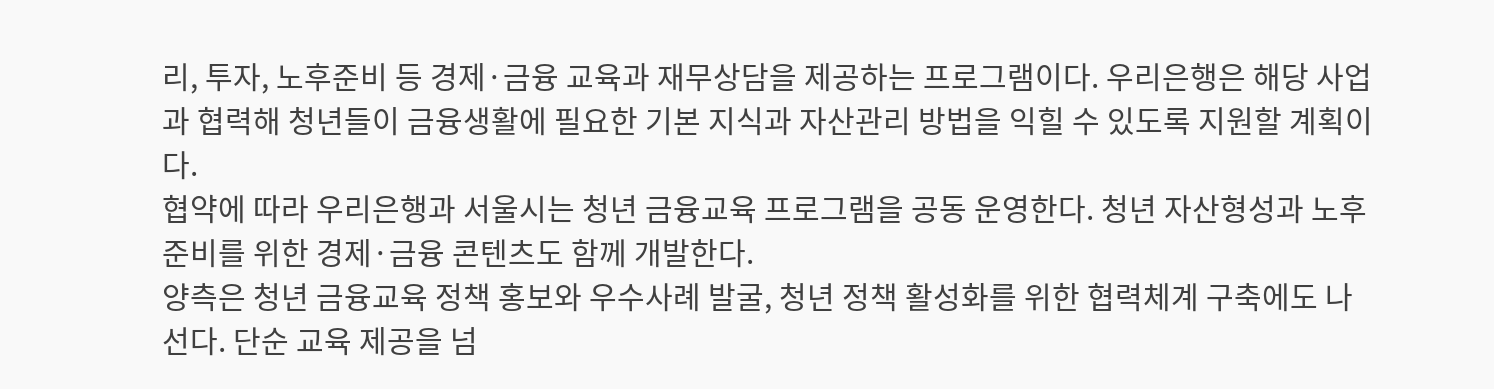리, 투자, 노후준비 등 경제·금융 교육과 재무상담을 제공하는 프로그램이다. 우리은행은 해당 사업과 협력해 청년들이 금융생활에 필요한 기본 지식과 자산관리 방법을 익힐 수 있도록 지원할 계획이다.
협약에 따라 우리은행과 서울시는 청년 금융교육 프로그램을 공동 운영한다. 청년 자산형성과 노후준비를 위한 경제·금융 콘텐츠도 함께 개발한다.
양측은 청년 금융교육 정책 홍보와 우수사례 발굴, 청년 정책 활성화를 위한 협력체계 구축에도 나선다. 단순 교육 제공을 넘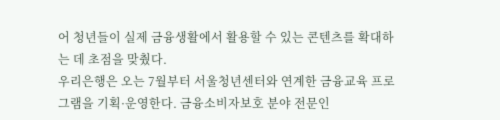어 청년들이 실제 금융생활에서 활용할 수 있는 콘텐츠를 확대하는 데 초점을 맞췄다.
우리은행은 오는 7월부터 서울청년센터와 연계한 금융교육 프로그램을 기획·운영한다. 금융소비자보호 분야 전문인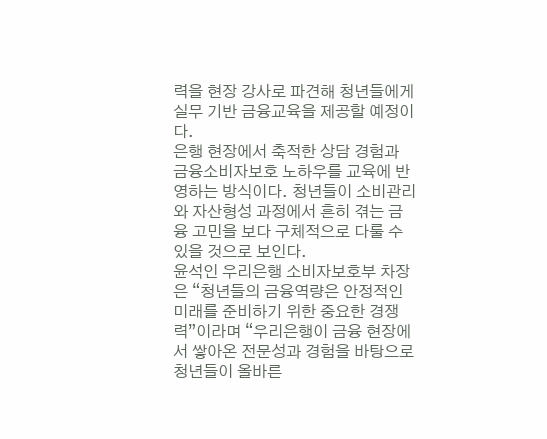력을 현장 강사로 파견해 청년들에게 실무 기반 금융교육을 제공할 예정이다.
은행 현장에서 축적한 상담 경험과 금융소비자보호 노하우를 교육에 반영하는 방식이다. 청년들이 소비관리와 자산형성 과정에서 흔히 겪는 금융 고민을 보다 구체적으로 다룰 수 있을 것으로 보인다.
윤석인 우리은행 소비자보호부 차장은 “청년들의 금융역량은 안정적인 미래를 준비하기 위한 중요한 경쟁력”이라며 “우리은행이 금융 현장에서 쌓아온 전문성과 경험을 바탕으로 청년들이 올바른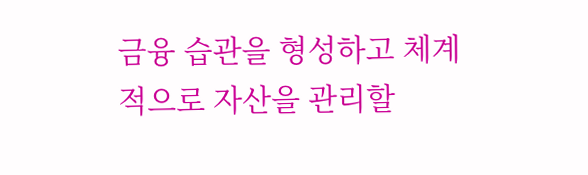금융 습관을 형성하고 체계적으로 자산을 관리할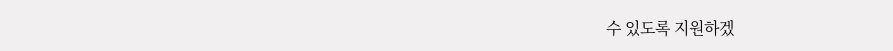수 있도록 지원하겠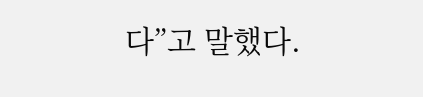다”고 말했다.